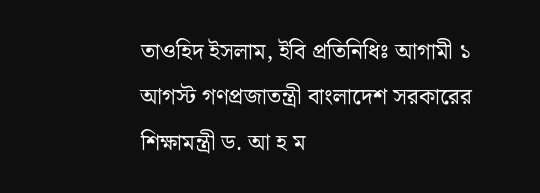তাওহিদ ইসলাম, ইবি প্রতিনিধিঃ আগামী ১ আগস্ট গণপ্রজাতন্ত্রী বাংলাদেশ সরকারের শিক্ষামন্ত্রী ড. আ হ ম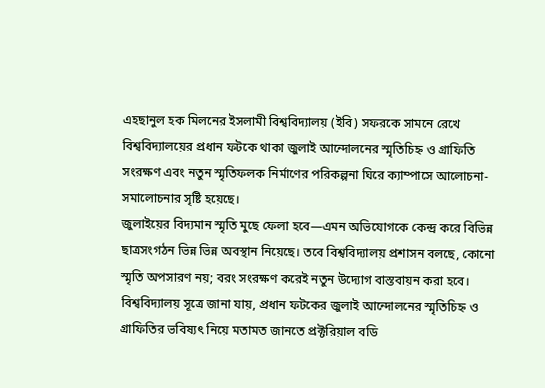এহছানুল হক মিলনের ইসলামী বিশ্ববিদ্যালয় (ইবি) সফরকে সামনে রেখে বিশ্ববিদ্যালয়ের প্রধান ফটকে থাকা জুলাই আন্দোলনের স্মৃতিচিহ্ন ও গ্রাফিতি সংরক্ষণ এবং নতুন স্মৃতিফলক নির্মাণের পরিকল্পনা ঘিরে ক্যাম্পাসে আলোচনা-সমালোচনার সৃষ্টি হয়েছে।
জুলাইয়ের বিদ্যমান স্মৃতি মুছে ফেলা হবে—এমন অভিযোগকে কেন্দ্র করে বিভিন্ন ছাত্রসংগঠন ভিন্ন ভিন্ন অবস্থান নিয়েছে। তবে বিশ্ববিদ্যালয় প্রশাসন বলছে, কোনো স্মৃতি অপসারণ নয়; বরং সংরক্ষণ করেই নতুন উদ্যোগ বাস্তবায়ন করা হবে।
বিশ্ববিদ্যালয় সূত্রে জানা যায়, প্রধান ফটকের জুলাই আন্দোলনের স্মৃতিচিহ্ন ও গ্রাফিতির ভবিষ্যৎ নিয়ে মতামত জানতে প্রক্টরিয়াল বডি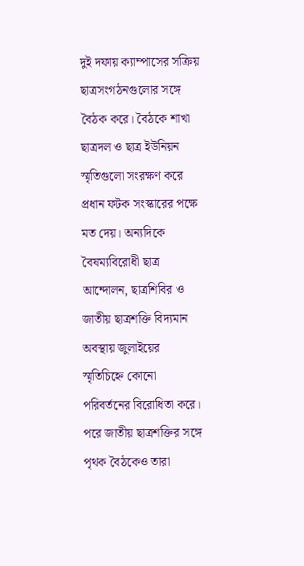দুই দফায় ক্যাম্পাসের সক্রিয় ছাত্রসংগঠনগুলোর সঙ্গে বৈঠক করে। বৈঠকে শাখা ছাত্রদল ও ছাত্র ইউনিয়ন স্মৃতিগুলো সংরক্ষণ করে প্রধান ফটক সংস্কারের পক্ষে মত দেয়। অন্যদিকে বৈষম্যবিরোধী ছাত্র আন্দোলন, ছাত্রশিবির ও জাতীয় ছাত্রশক্তি বিদ্যমান অবস্থায় জুলাইয়ের স্মৃতিচিহ্নে কোনো পরিবর্তনের বিরোধিতা করে। পরে জাতীয় ছাত্রশক্তির সঙ্গে পৃথক বৈঠকেও তারা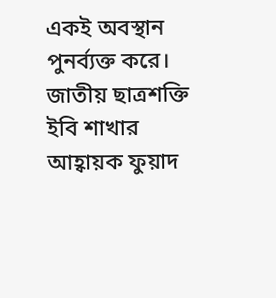একই অবস্থান পুনর্ব্যক্ত করে।
জাতীয় ছাত্রশক্তি ইবি শাখার আহ্বায়ক ফুয়াদ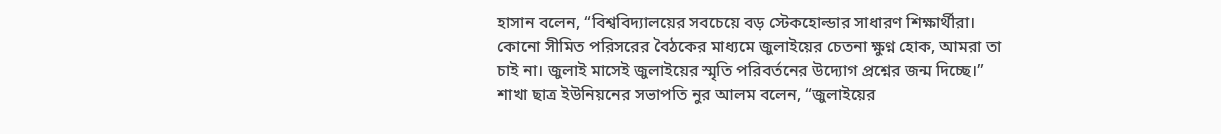হাসান বলেন, “বিশ্ববিদ্যালয়ের সবচেয়ে বড় স্টেকহোল্ডার সাধারণ শিক্ষার্থীরা। কোনো সীমিত পরিসরের বৈঠকের মাধ্যমে জুলাইয়ের চেতনা ক্ষুণ্ন হোক, আমরা তা চাই না। জুলাই মাসেই জুলাইয়ের স্মৃতি পরিবর্তনের উদ্যোগ প্রশ্নের জন্ম দিচ্ছে।”
শাখা ছাত্র ইউনিয়নের সভাপতি নুর আলম বলেন, “জুলাইয়ের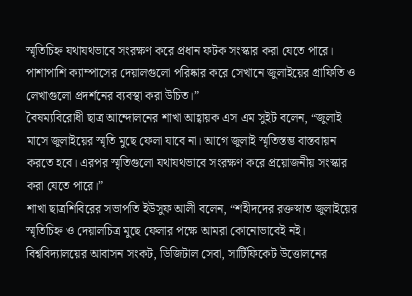স্মৃতিচিহ্ন যথাযথভাবে সংরক্ষণ করে প্রধান ফটক সংস্কার করা যেতে পারে। পাশাপাশি ক্যাম্পাসের দেয়ালগুলো পরিষ্কার করে সেখানে জুলাইয়ের গ্রাফিতি ও লেখাগুলো প্রদর্শনের ব্যবস্থা করা উচিত।”
বৈষম্যবিরোধী ছাত্র আন্দোলনের শাখা আহ্বায়ক এস এম সুইট বলেন, “জুলাই মাসে জুলাইয়ের স্মৃতি মুছে ফেলা যাবে না। আগে জুলাই স্মৃতিস্তম্ভ বাস্তবায়ন করতে হবে। এরপর স্মৃতিগুলো যথাযথভাবে সংরক্ষণ করে প্রয়োজনীয় সংস্কার করা যেতে পারে।”
শাখা ছাত্রশিবিরের সভাপতি ইউসুফ আলী বলেন, “শহীদদের রক্তস্নাত জুলাইয়ের স্মৃতিচিহ্ন ও দেয়ালচিত্র মুছে ফেলার পক্ষে আমরা কোনোভাবেই নই। বিশ্ববিদ্যালয়ের আবাসন সংকট, ডিজিটাল সেবা, সার্টিফিকেট উত্তোলনের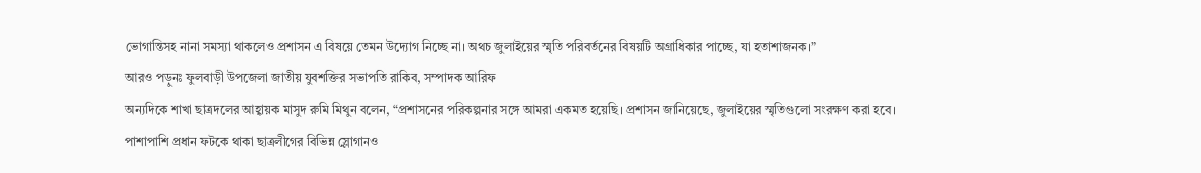ভোগান্তিসহ নানা সমস্যা থাকলেও প্রশাসন এ বিষয়ে তেমন উদ্যোগ নিচ্ছে না। অথচ জুলাইয়ের স্মৃতি পরিবর্তনের বিষয়টি অগ্রাধিকার পাচ্ছে, যা হতাশাজনক।”
আরও পড়ুনঃ ফুলবাড়ী উপজেলা জাতীয় যুবশক্তির সভাপতি রাকিব, সম্পাদক আরিফ
অন্যদিকে শাখা ছাত্রদলের আহ্বায়ক মাসুদ রুমি মিথুন বলেন, “প্রশাসনের পরিকল্পনার সঙ্গে আমরা একমত হয়েছি। প্রশাসন জানিয়েছে, জুলাইয়ের স্মৃতিগুলো সংরক্ষণ করা হবে। পাশাপাশি প্রধান ফটকে থাকা ছাত্রলীগের বিভিন্ন স্লোগানও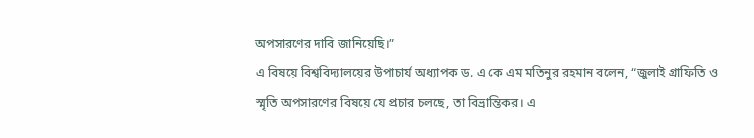অপসারণের দাবি জানিয়েছি।”
এ বিষয়ে বিশ্ববিদ্যালয়ের উপাচার্য অধ্যাপক ড. এ কে এম মতিনুর রহমান বলেন, “জুলাই গ্রাফিতি ও স্মৃতি অপসারণের বিষয়ে যে প্রচার চলছে, তা বিভ্রান্তিকর। এ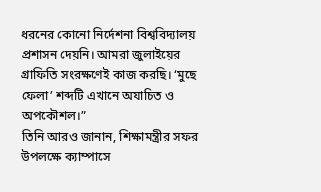ধরনের কোনো নির্দেশনা বিশ্ববিদ্যালয় প্রশাসন দেয়নি। আমরা জুলাইয়ের গ্রাফিতি সংরক্ষণেই কাজ করছি। ‘মুছে ফেলা’ শব্দটি এখানে অযাচিত ও অপকৌশল।”
তিনি আরও জানান, শিক্ষামন্ত্রীর সফর উপলক্ষে ক্যাম্পাসে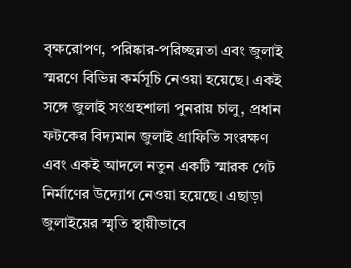বৃক্ষরোপণ, পরিষ্কার-পরিচ্ছন্নতা এবং জুলাই স্মরণে বিভিন্ন কর্মসূচি নেওয়া হয়েছে। একই সঙ্গে জুলাই সংগ্রহশালা পুনরায় চালু, প্রধান ফটকের বিদ্যমান জুলাই গ্রাফিতি সংরক্ষণ এবং একই আদলে নতুন একটি স্মারক গেট নির্মাণের উদ্যোগ নেওয়া হয়েছে। এছাড়া জুলাইয়ের স্মৃতি স্থায়ীভাবে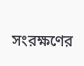সংরক্ষণের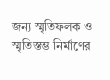জন্য স্মৃতিফলক ও স্মৃতিস্তম্ভ নির্মাণের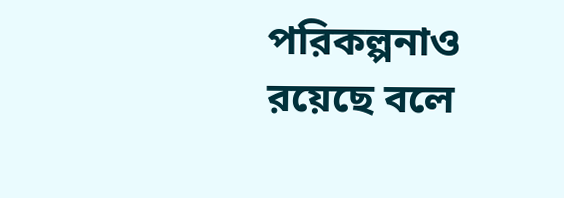পরিকল্পনাও রয়েছে বলে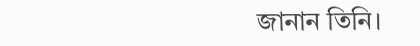জানান তিনি।